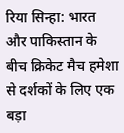रिया सिन्हा: भारत और पाकिस्तान के बीच क्रिकेट मैच हमेशा से दर्शकों के लिए एक बड़ा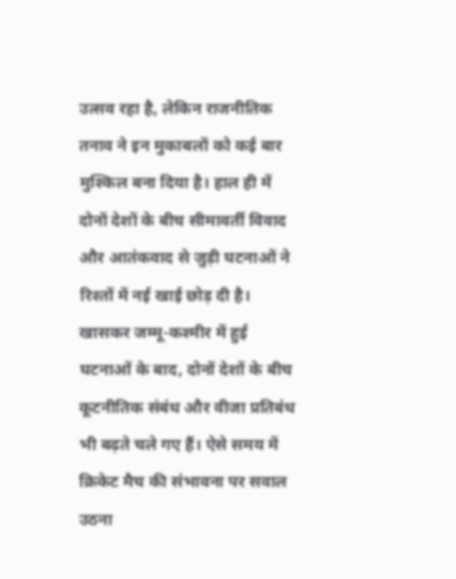उत्सव रहा है, लेकिन राजनीतिक तनाव ने इन मुकाबलों को कई बार मुश्किल बना दिया है। हाल ही में दोनों देशों के बीच सीमावर्ती विवाद और आतंकवाद से जुड़ी घटनाओं ने रिश्तों में नई खाई छोड़ दी है। खासकर जम्मू-कश्मीर में हुई घटनाओं के बाद, दोनों देशों के बीच कूटनीतिक संबंध और वीजा प्रतिबंध भी बढ़ते चले गए हैं। ऐसे समय में क्रिकेट मैच की संभावना पर सवाल उठना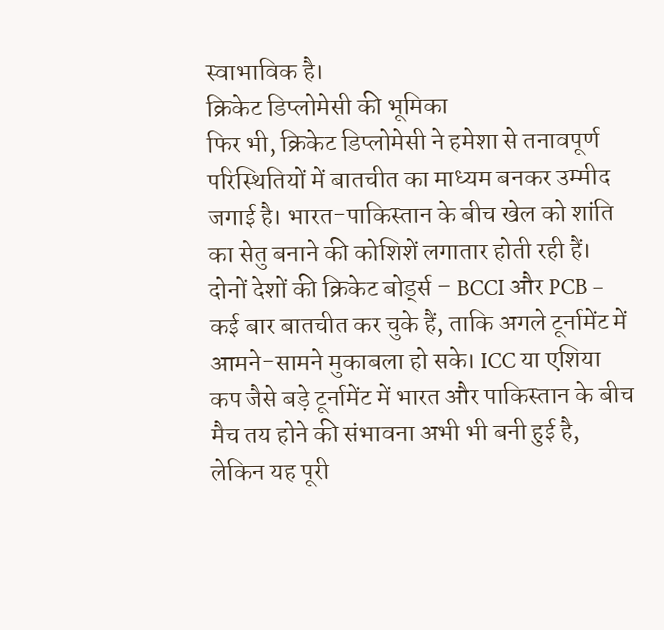स्वाभाविक है।
क्रिकेट डिप्लोमेसी की भूमिका
फिर भी, क्रिकेट डिप्लोमेसी ने हमेशा से तनावपूर्ण परिस्थितियों में बातचीत का माध्यम बनकर उम्मीद जगाई है। भारत-पाकिस्तान के बीच खेल को शांति का सेतु बनाने की कोशिशें लगातार होती रही हैं। दोनों देशों की क्रिकेट बोर्ड्स – BCCI और PCB – कई बार बातचीत कर चुके हैं, ताकि अगले टूर्नामेंट में आमने-सामने मुकाबला हो सके। ICC या एशिया कप जैसे बड़े टूर्नामेंट में भारत और पाकिस्तान के बीच मैच तय होने की संभावना अभी भी बनी हुई है, लेकिन यह पूरी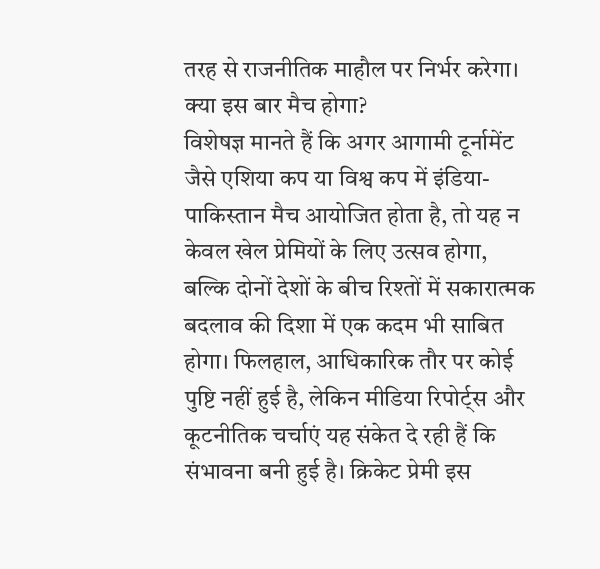तरह से राजनीतिक माहौल पर निर्भर करेगा।
क्या इस बार मैच होगा?
विशेषज्ञ मानते हैं कि अगर आगामी टूर्नामेंट जैसे एशिया कप या विश्व कप में इंडिया-पाकिस्तान मैच आयोजित होता है, तो यह न केवल खेल प्रेमियों के लिए उत्सव होगा, बल्कि दोनों देशों के बीच रिश्तों में सकारात्मक बदलाव की दिशा में एक कदम भी साबित होगा। फिलहाल, आधिकारिक तौर पर कोई पुष्टि नहीं हुई है, लेकिन मीडिया रिपोर्ट्स और कूटनीतिक चर्चाएं यह संकेत दे रही हैं कि संभावना बनी हुई है। क्रिकेट प्रेमी इस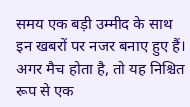समय एक बड़ी उम्मीद के साथ इन खबरों पर नजर बनाए हुए हैं। अगर मैच होता है, तो यह निश्चित रूप से एक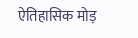ऐतिहासिक मोड़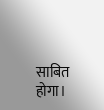साबित होगा।